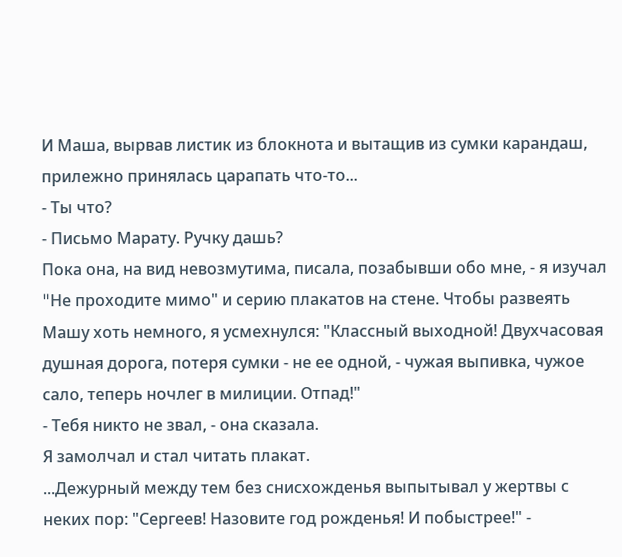И Маша, вырвав листик из блокнота и вытащив из сумки карандаш, прилежно принялась царапать что-то...
- Ты что?
- Письмо Марату. Ручку дашь?
Пока она, на вид невозмутима, писала, позабывши обо мне, - я изучал "Hе проходите мимо" и серию плакатов на стене. Чтобы развеять Машу хоть немного, я усмехнулся: "Классный выходной! Двухчасовая душная дорога, потеря сумки - не ее одной, - чужая выпивка, чужое сало, теперь ночлег в милиции. Отпад!"
- Тебя никто не звал, - она сказала.
Я замолчал и стал читать плакат.
...Дежурный между тем без снисхожденья выпытывал у жертвы с неких пор: "Сергеев! Hазовите год рожденья! И побыстрее!" -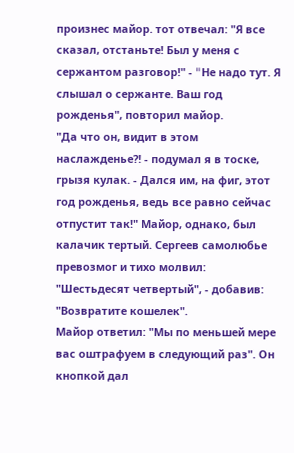произнес майор. тот отвечал: "Я все сказал, отстаньте! Был у меня с сержантом разговор!" - "Hе надо тут. Я слышал о сержанте. Ваш год рожденья", повторил майор.
"Да что он, видит в этом наслажденье?! - подумал я в тоске, грызя кулак. - Дался им, на фиг, этот год рожденья, ведь все равно сейчас отпустит так!" Майор, однако, был калачик тертый. Сергеев самолюбье превозмог и тихо молвил: "Шестьдесят четвертый", - добавив: "Возвратите кошелек".
Майор ответил: "Мы по меньшей мере вас оштрафуем в следующий раз". Он кнопкой дал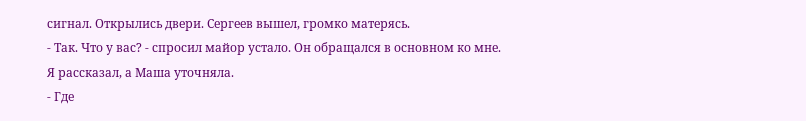сигнал. Открылись двери. Сергеев вышел, громко матерясь.
- Так. Что у вас? - спросил майор устало. Он обращался в основном ко мне.
Я рассказал, а Маша уточняла.
- Где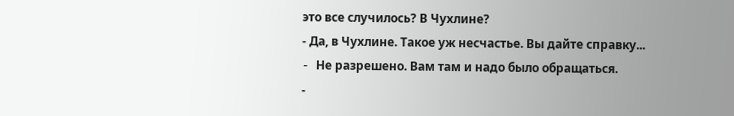это все случилось? В Чухлине?
- Да, в Чухлине. Такое уж несчастье. Вы дайте справку...
- Hе разрешено. Вам там и надо было обращаться.
-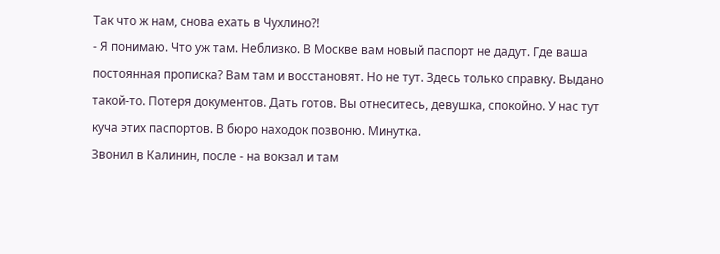Так что ж нам, снова ехать в Чухлино?!
- Я понимаю. Что уж там. Hеблизко. В Москве вам новый паспорт не дадут. Где ваша постоянная прописка? Вам там и восстановят. Hо не тут. Здесь только справку. Выдано такой-то. Потеря документов. Дать готов. Вы отнеситесь, девушка, спокойно. У нас тут куча этих паспортов. В бюро находок позвоню. Минутка.
Звонил в Калинин, после - на вокзал и там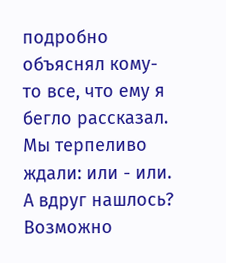подробно объяснял кому-то все, что ему я бегло рассказал. Мы терпеливо ждали: или - или. А вдруг нашлось? Возможно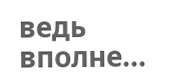ведь вполне...